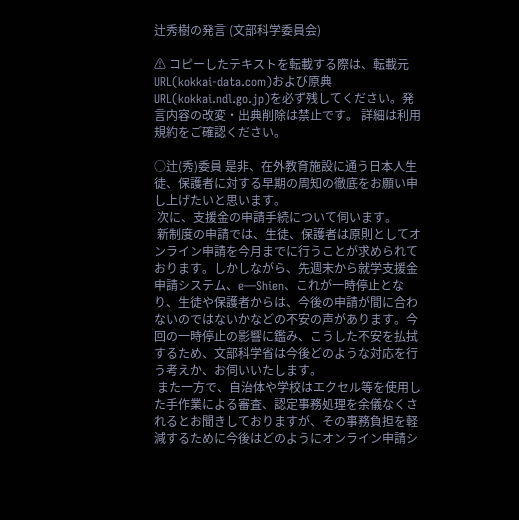辻秀樹の発言 (文部科学委員会)

⚠ コピーしたテキストを転載する際は、転載元URL(kokkai-data.com)および原典URL(kokkai.ndl.go.jp)を必ず残してください。発言内容の改変・出典削除は禁止です。 詳細は利用規約をご確認ください。

○辻(秀)委員 是非、在外教育施設に通う日本人生徒、保護者に対する早期の周知の徹底をお願い申し上げたいと思います。
 次に、支援金の申請手続について伺います。
 新制度の申請では、生徒、保護者は原則としてオンライン申請を今月までに行うことが求められております。しかしながら、先週末から就学支援金申請システム、e―Shien、これが一時停止となり、生徒や保護者からは、今後の申請が間に合わないのではないかなどの不安の声があります。今回の一時停止の影響に鑑み、こうした不安を払拭するため、文部科学省は今後どのような対応を行う考えか、お伺いいたします。
 また一方で、自治体や学校はエクセル等を使用した手作業による審査、認定事務処理を余儀なくされるとお聞きしておりますが、その事務負担を軽減するために今後はどのようにオンライン申請シ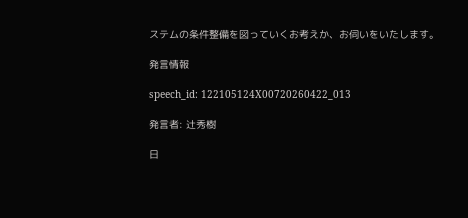ステムの条件整備を図っていくお考えか、お伺いをいたします。

発言情報

speech_id: 122105124X00720260422_013

発言者: 辻秀樹

日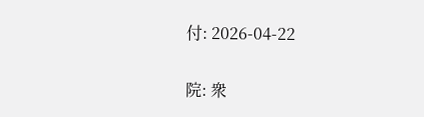付: 2026-04-22

院: 衆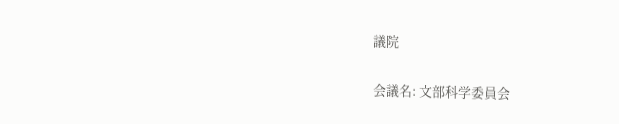議院

会議名: 文部科学委員会